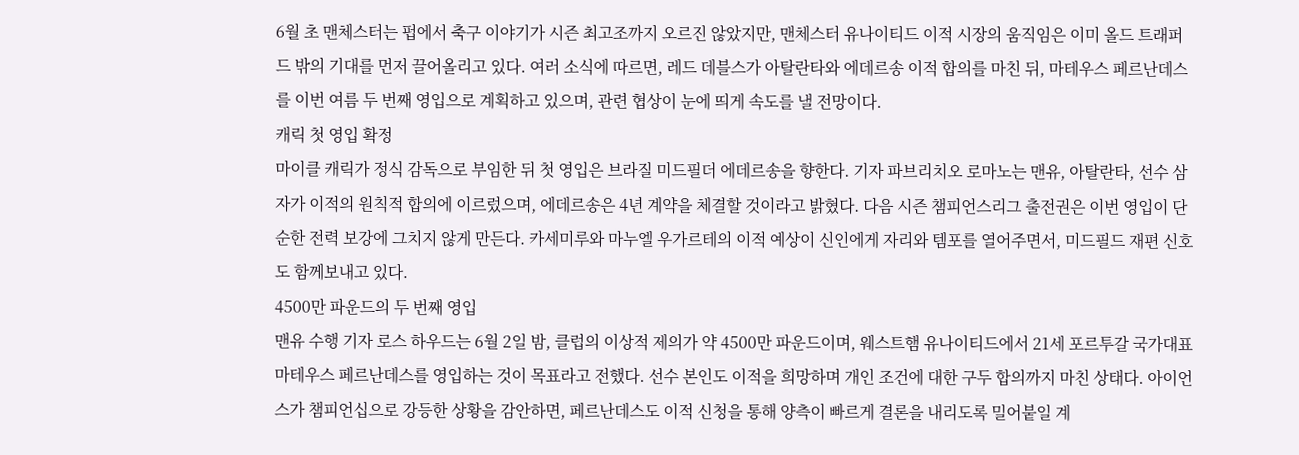6월 초 맨체스터는 펍에서 축구 이야기가 시즌 최고조까지 오르진 않았지만, 맨체스터 유나이티드 이적 시장의 움직임은 이미 올드 트래퍼드 밖의 기대를 먼저 끌어올리고 있다. 여러 소식에 따르면, 레드 데블스가 아탈란타와 에데르송 이적 합의를 마친 뒤, 마테우스 페르난데스를 이번 여름 두 번째 영입으로 계획하고 있으며, 관련 협상이 눈에 띄게 속도를 낼 전망이다.
캐릭 첫 영입 확정
마이클 캐릭가 정식 감독으로 부임한 뒤 첫 영입은 브라질 미드필더 에데르송을 향한다. 기자 파브리치오 로마노는 맨유, 아탈란타, 선수 삼자가 이적의 원칙적 합의에 이르렀으며, 에데르송은 4년 계약을 체결할 것이라고 밝혔다. 다음 시즌 챔피언스리그 출전권은 이번 영입이 단순한 전력 보강에 그치지 않게 만든다. 카세미루와 마누엘 우가르테의 이적 예상이 신인에게 자리와 템포를 열어주면서, 미드필드 재편 신호도 함께보내고 있다.
4500만 파운드의 두 번째 영입
맨유 수행 기자 로스 하우드는 6월 2일 밤, 클럽의 이상적 제의가 약 4500만 파운드이며, 웨스트햄 유나이티드에서 21세 포르투갈 국가대표 마테우스 페르난데스를 영입하는 것이 목표라고 전했다. 선수 본인도 이적을 희망하며 개인 조건에 대한 구두 합의까지 마친 상태다. 아이언스가 챔피언십으로 강등한 상황을 감안하면, 페르난데스도 이적 신청을 통해 양측이 빠르게 결론을 내리도록 밀어붙일 계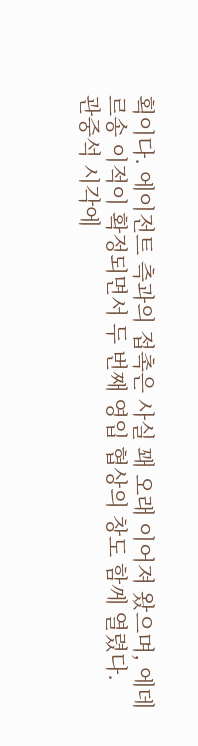획이다. 에이전트 측과의 접촉은 사실 꽤 오래 이어져 왔으며, 에데르송 이적이 확정되면서 두 번째 영입 협상의 창도 함께 열렸다.
관중석 시각에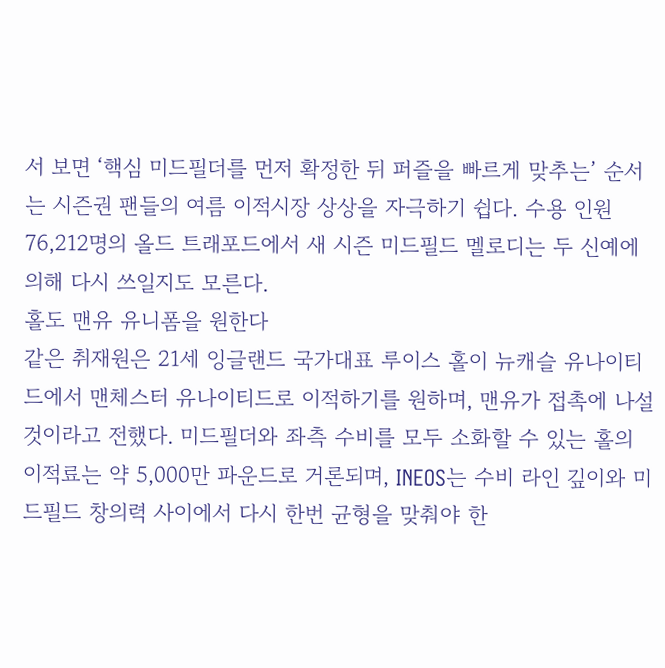서 보면 ‘핵심 미드필더를 먼저 확정한 뒤 퍼즐을 빠르게 맞추는’ 순서는 시즌권 팬들의 여름 이적시장 상상을 자극하기 쉽다. 수용 인원 76,212명의 올드 트래포드에서 새 시즌 미드필드 멜로디는 두 신예에 의해 다시 쓰일지도 모른다.
홀도 맨유 유니폼을 원한다
같은 취재원은 21세 잉글랜드 국가대표 루이스 홀이 뉴캐슬 유나이티드에서 맨체스터 유나이티드로 이적하기를 원하며, 맨유가 접촉에 나설 것이라고 전했다. 미드필더와 좌측 수비를 모두 소화할 수 있는 홀의 이적료는 약 5,000만 파운드로 거론되며, INEOS는 수비 라인 깊이와 미드필드 창의력 사이에서 다시 한번 균형을 맞춰야 한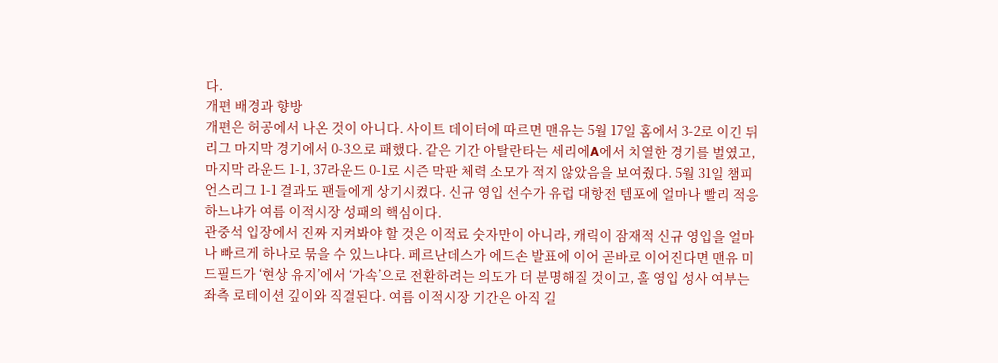다.
개편 배경과 향방
개편은 허공에서 나온 것이 아니다. 사이트 데이터에 따르면 맨유는 5월 17일 홈에서 3-2로 이긴 뒤 리그 마지막 경기에서 0-3으로 패했다. 같은 기간 아탈란타는 세리에A에서 치열한 경기를 벌였고, 마지막 라운드 1-1, 37라운드 0-1로 시즌 막판 체력 소모가 적지 않았음을 보여줬다. 5월 31일 챔피언스리그 1-1 결과도 팬들에게 상기시켰다. 신규 영입 선수가 유럽 대항전 템포에 얼마나 빨리 적응하느냐가 여름 이적시장 성패의 핵심이다.
관중석 입장에서 진짜 지켜봐야 할 것은 이적료 숫자만이 아니라, 캐릭이 잠재적 신규 영입을 얼마나 빠르게 하나로 묶을 수 있느냐다. 페르난데스가 에드손 발표에 이어 곧바로 이어진다면 맨유 미드필드가 ‘현상 유지’에서 ‘가속’으로 전환하려는 의도가 더 분명해질 것이고, 홀 영입 성사 여부는 좌측 로테이션 깊이와 직결된다. 여름 이적시장 기간은 아직 길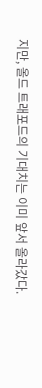지만, 올드 트래포드의 기대치는 이미 앞서 올라갔다.